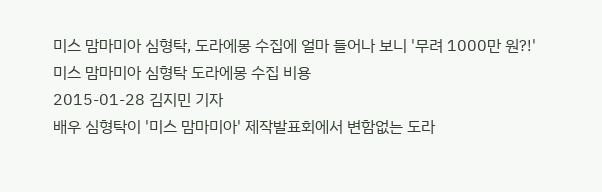미스 맘마미아 심형탁, 도라에몽 수집에 얼마 들어나 보니 '무려 1000만 원?!'
미스 맘마미아 심형탁 도라에몽 수집 비용
2015-01-28 김지민 기자
배우 심형탁이 '미스 맘마미아' 제작발표회에서 변함없는 도라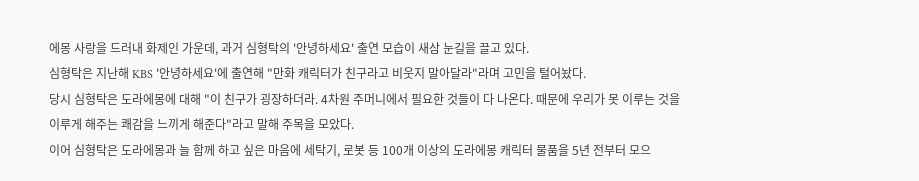에몽 사랑을 드러내 화제인 가운데, 과거 심형탁의 '안녕하세요' 출연 모습이 새삼 눈길을 끌고 있다.
심형탁은 지난해 KBS '안녕하세요'에 출연해 "만화 캐릭터가 친구라고 비웃지 말아달라"라며 고민을 털어놨다.
당시 심형탁은 도라에몽에 대해 "이 친구가 굉장하더라. 4차원 주머니에서 필요한 것들이 다 나온다. 때문에 우리가 못 이루는 것을 이루게 해주는 쾌감을 느끼게 해준다"라고 말해 주목을 모았다.
이어 심형탁은 도라에몽과 늘 함께 하고 싶은 마음에 세탁기, 로봇 등 100개 이상의 도라에몽 캐릭터 물품을 5년 전부터 모으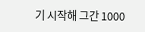기 시작해 그간 1000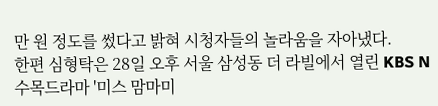만 원 정도를 썼다고 밝혀 시청자들의 놀라움을 자아냈다.
한편 심형탁은 28일 오후 서울 삼성동 더 라빌에서 열린 KBS N 수목드라마 '미스 맘마미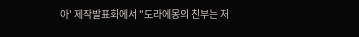아' 제작발표회에서 "도라에몽의 친부는 저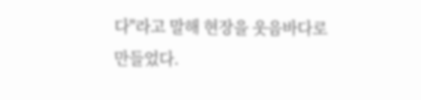다"라고 말해 현장을 웃음바다로 만들었다.